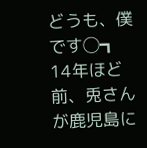どうも、僕です◯┓
14年ほど前、兎さんが鹿児島に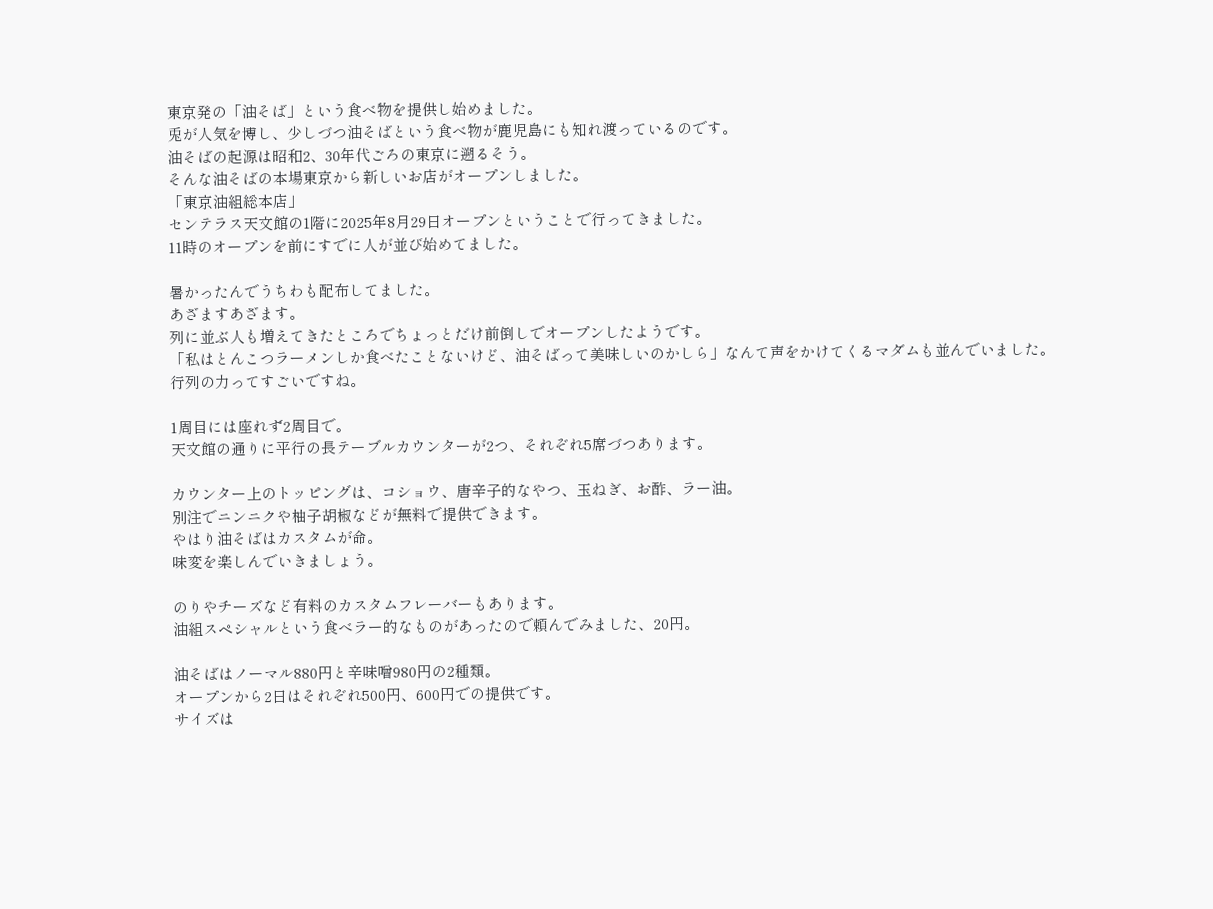東京発の「油そば」という食べ物を提供し始めました。
兎が人気を博し、少しづつ油そばという食べ物が鹿児島にも知れ渡っているのです。
油そばの起源は昭和2、30年代ごろの東京に遡るそう。
そんな油そばの本場東京から新しいお店がオープンしました。
「東京油組総本店」
センテラス天文館の1階に2025年8月29日オープンということで行ってきました。
11時のオープンを前にすでに人が並び始めてました。

暑かったんでうちわも配布してました。
あざますあざます。
列に並ぶ人も増えてきたところでちょっとだけ前倒しでオープンしたようです。
「私はとんこつラーメンしか食べたことないけど、油そばって美味しいのかしら」なんて声をかけてくるマダムも並んでいました。
行列の力ってすごいですね。

1周目には座れず2周目で。
天文館の通りに平行の長テーブルカウンターが2つ、それぞれ5席づつあります。

カウンター上のトッピングは、コショウ、唐辛子的なやつ、玉ねぎ、お酢、ラー油。
別注でニンニクや柚子胡椒などが無料で提供できます。
やはり油そばはカスタムが命。
味変を楽しんでいきましょう。

のりやチーズなど有料のカスタムフレーバーもあります。
油組スペシャルという食べラー的なものがあったので頼んでみました、20円。

油そばはノーマル880円と辛味噌980円の2種類。
オープンから2日はそれぞれ500円、600円での提供です。
サイズは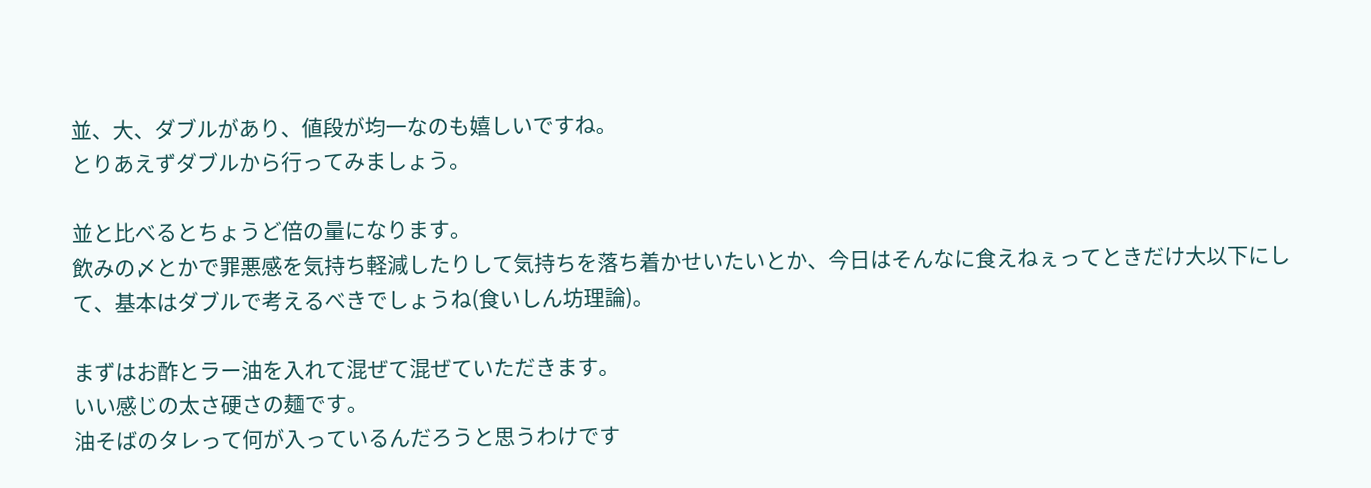並、大、ダブルがあり、値段が均一なのも嬉しいですね。
とりあえずダブルから行ってみましょう。

並と比べるとちょうど倍の量になります。
飲みの〆とかで罪悪感を気持ち軽減したりして気持ちを落ち着かせいたいとか、今日はそんなに食えねぇってときだけ大以下にして、基本はダブルで考えるべきでしょうね(食いしん坊理論)。

まずはお酢とラー油を入れて混ぜて混ぜていただきます。
いい感じの太さ硬さの麺です。
油そばのタレって何が入っているんだろうと思うわけです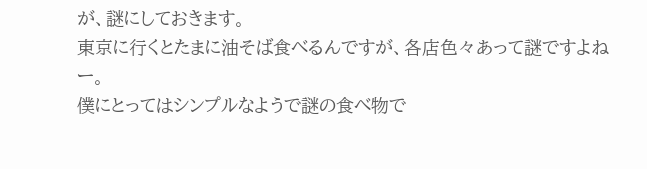が、謎にしておきます。
東京に行くとたまに油そば食べるんですが、各店色々あって謎ですよねー。
僕にとってはシンプルなようで謎の食べ物で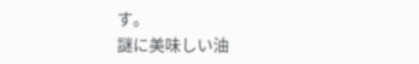す。
謎に美味しい油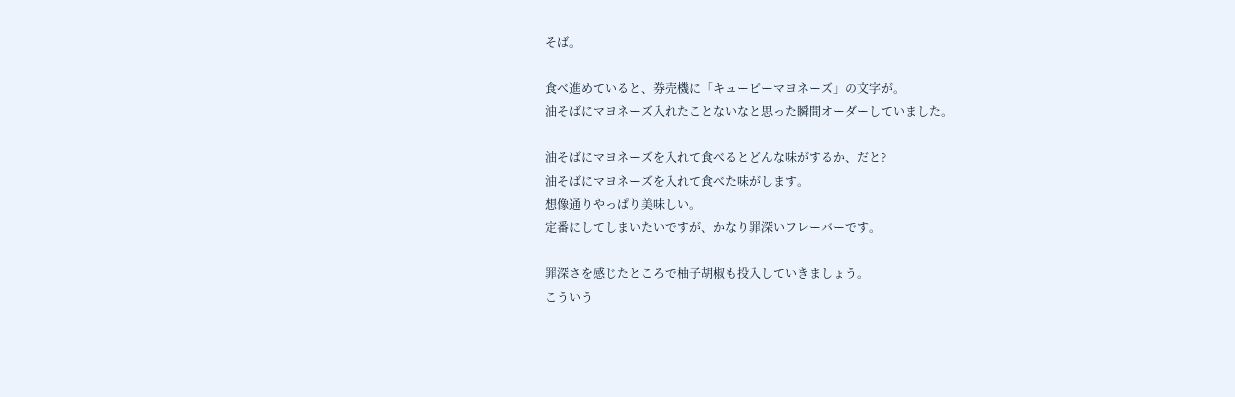そば。

食べ進めていると、券売機に「キューピーマヨネーズ」の文字が。
油そばにマヨネーズ入れたことないなと思った瞬間オーダーしていました。

油そばにマヨネーズを入れて食べるとどんな味がするか、だと?
油そばにマヨネーズを入れて食べた味がします。
想像通りやっぱり美味しい。
定番にしてしまいたいですが、かなり罪深いフレーバーです。

罪深さを感じたところで柚子胡椒も投入していきましょう。
こういう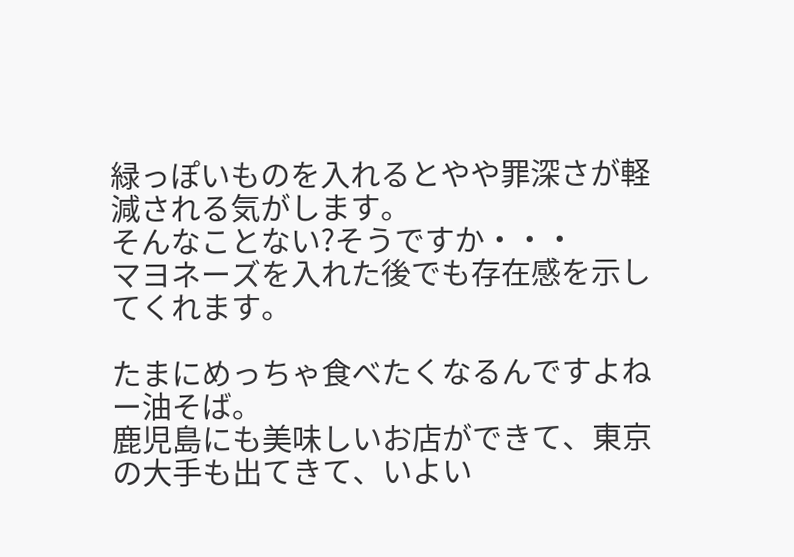緑っぽいものを入れるとやや罪深さが軽減される気がします。
そんなことない?そうですか・・・
マヨネーズを入れた後でも存在感を示してくれます。

たまにめっちゃ食べたくなるんですよねー油そば。
鹿児島にも美味しいお店ができて、東京の大手も出てきて、いよい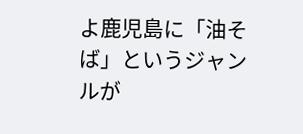よ鹿児島に「油そば」というジャンルが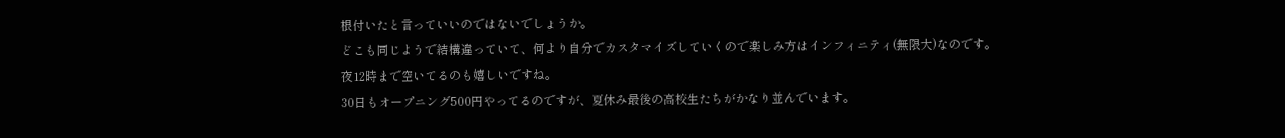根付いたと言っていいのではないでしょうか。
どこも同じようで結構違っていて、何より自分でカスタマイズしていくので楽しみ方はインフィニティ(無限大)なのです。
夜12時まで空いてるのも嬉しいですね。
30日もオープニング500円やってるのですが、夏休み最後の高校生たちがかなり並んでいます。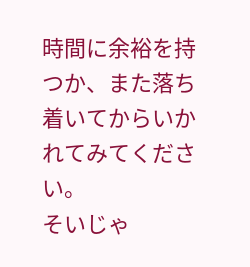時間に余裕を持つか、また落ち着いてからいかれてみてください。
そいじゃ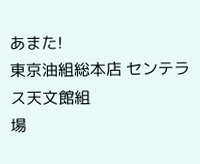あまた!
東京油組総本店 センテラス天文館組
場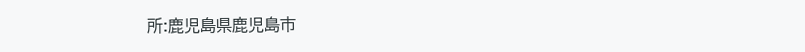所:鹿児島県鹿児島市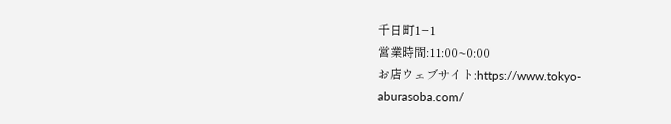千日町1−1
営業時間:11:00~0:00
お店ウェブサイト:https://www.tokyo-aburasoba.com/